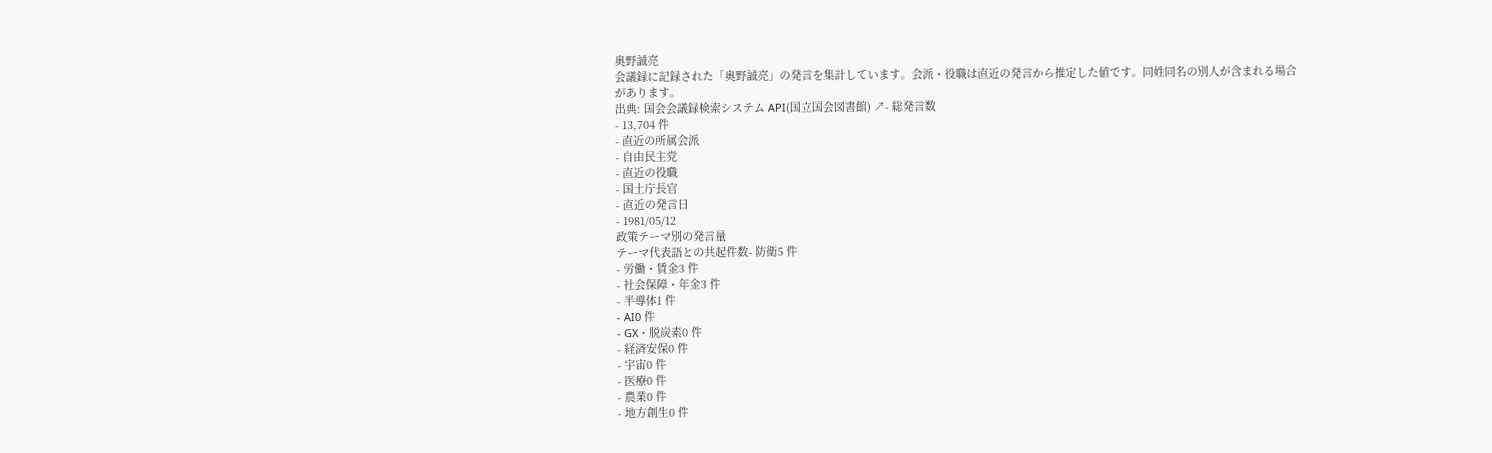奥野誠亮
会議録に記録された「奥野誠亮」の発言を集計しています。会派・役職は直近の発言から推定した値です。同姓同名の別人が含まれる場合があります。
出典: 国会会議録検索システム API(国立国会図書館) ↗- 総発言数
- 13,704 件
- 直近の所属会派
- 自由民主党
- 直近の役職
- 国土庁長官
- 直近の発言日
- 1981/05/12
政策テーマ別の発言量
テーマ代表語との共起件数- 防衛5 件
- 労働・賃金3 件
- 社会保障・年金3 件
- 半導体1 件
- AI0 件
- GX・脱炭素0 件
- 経済安保0 件
- 宇宙0 件
- 医療0 件
- 農業0 件
- 地方創生0 件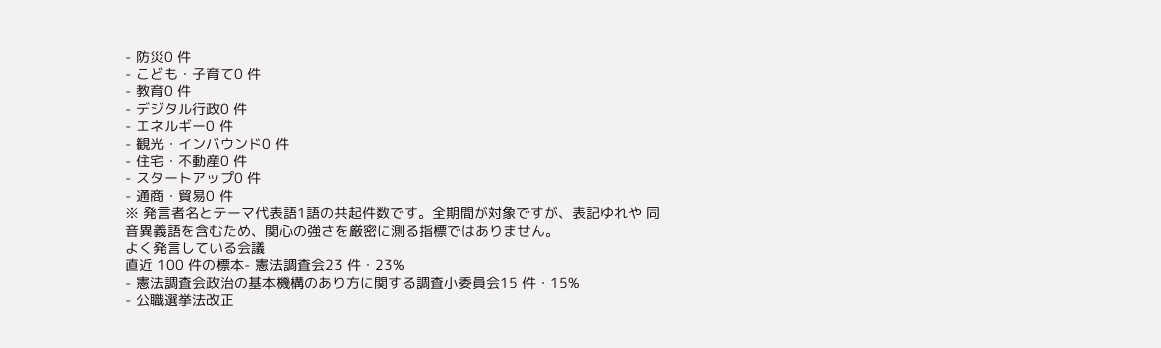- 防災0 件
- こども・子育て0 件
- 教育0 件
- デジタル行政0 件
- エネルギー0 件
- 観光・インバウンド0 件
- 住宅・不動産0 件
- スタートアップ0 件
- 通商・貿易0 件
※ 発言者名とテーマ代表語1語の共起件数です。全期間が対象ですが、表記ゆれや 同音異義語を含むため、関心の強さを厳密に測る指標ではありません。
よく発言している会議
直近 100 件の標本- 憲法調査会23 件・23%
- 憲法調査会政治の基本機構のあり方に関する調査小委員会15 件・15%
- 公職選挙法改正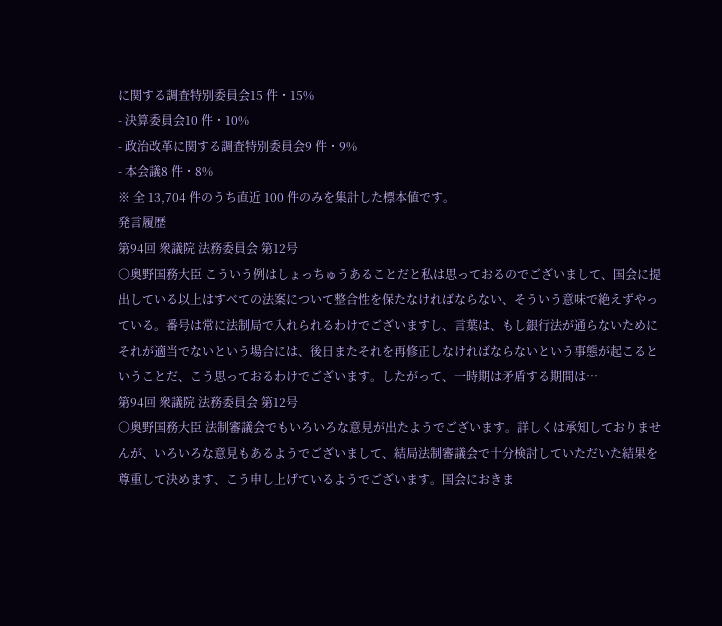に関する調査特別委員会15 件・15%
- 決算委員会10 件・10%
- 政治改革に関する調査特別委員会9 件・9%
- 本会議8 件・8%
※ 全 13,704 件のうち直近 100 件のみを集計した標本値です。
発言履歴
第94回 衆議院 法務委員会 第12号
○奥野国務大臣 こういう例はしょっちゅうあることだと私は思っておるのでございまして、国会に提出している以上はすべての法案について整合性を保たなければならない、そういう意味で絶えずやっている。番号は常に法制局で入れられるわけでございますし、言葉は、もし銀行法が通らないためにそれが適当でないという場合には、後日またそれを再修正しなければならないという事態が起こるということだ、こう思っておるわけでございます。したがって、一時期は矛盾する期間は…
第94回 衆議院 法務委員会 第12号
○奥野国務大臣 法制審議会でもいろいろな意見が出たようでございます。詳しくは承知しておりませんが、いろいろな意見もあるようでございまして、結局法制審議会で十分検討していただいた結果を尊重して決めます、こう申し上げているようでございます。国会におきま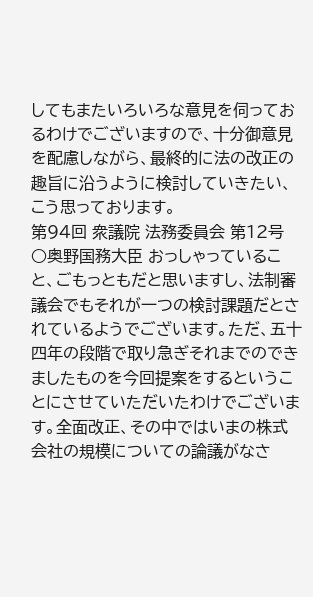してもまたいろいろな意見を伺っておるわけでございますので、十分御意見を配慮しながら、最終的に法の改正の趣旨に沿うように検討していきたい、こう思っております。
第94回 衆議院 法務委員会 第12号
○奥野国務大臣 おっしゃっていること、ごもっともだと思いますし、法制審議会でもそれが一つの検討課題だとされているようでございます。ただ、五十四年の段階で取り急ぎそれまでのできましたものを今回提案をするということにさせていただいたわけでございます。全面改正、その中ではいまの株式会社の規模についての論議がなさ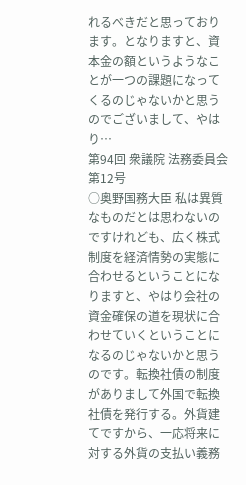れるべきだと思っております。となりますと、資本金の額というようなことが一つの課題になってくるのじゃないかと思うのでございまして、やはり…
第94回 衆議院 法務委員会 第12号
○奥野国務大臣 私は異質なものだとは思わないのですけれども、広く株式制度を経済情勢の実態に合わせるということになりますと、やはり会社の資金確保の道を現状に合わせていくということになるのじゃないかと思うのです。転換社債の制度がありまして外国で転換社債を発行する。外貨建てですから、一応将来に対する外貨の支払い義務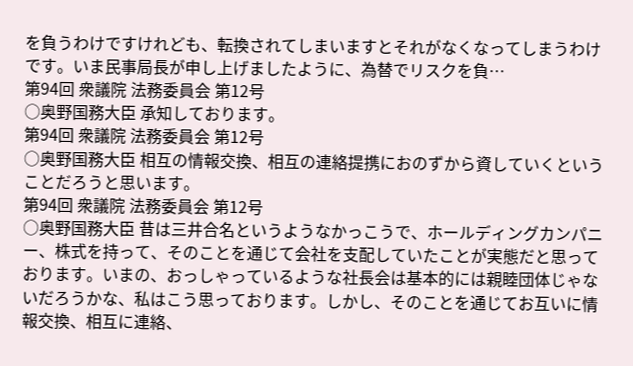を負うわけですけれども、転換されてしまいますとそれがなくなってしまうわけです。いま民事局長が申し上げましたように、為替でリスクを負…
第94回 衆議院 法務委員会 第12号
○奥野国務大臣 承知しております。
第94回 衆議院 法務委員会 第12号
○奥野国務大臣 相互の情報交換、相互の連絡提携におのずから資していくということだろうと思います。
第94回 衆議院 法務委員会 第12号
○奥野国務大臣 昔は三井合名というようなかっこうで、ホールディングカンパニー、株式を持って、そのことを通じて会社を支配していたことが実態だと思っております。いまの、おっしゃっているような社長会は基本的には親睦団体じゃないだろうかな、私はこう思っております。しかし、そのことを通じてお互いに情報交換、相互に連絡、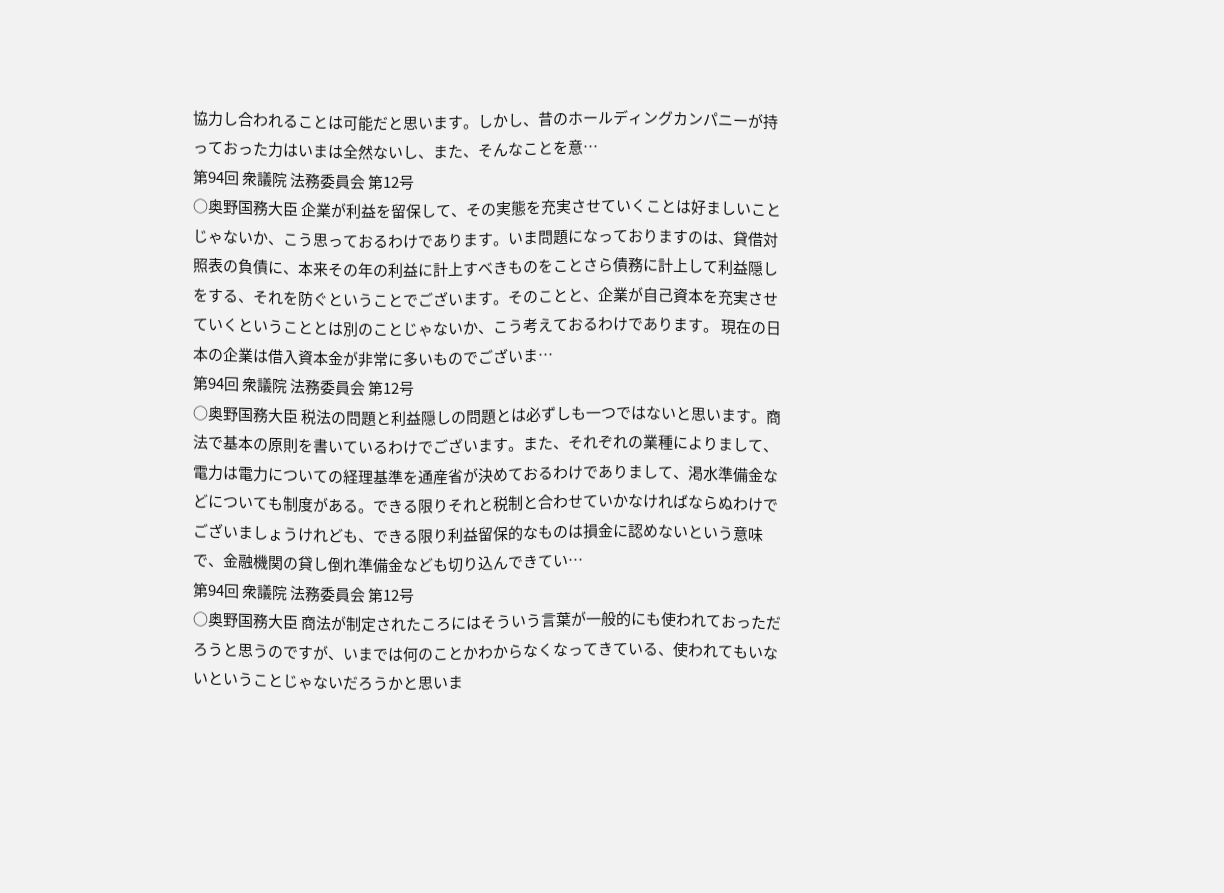協力し合われることは可能だと思います。しかし、昔のホールディングカンパニーが持っておった力はいまは全然ないし、また、そんなことを意…
第94回 衆議院 法務委員会 第12号
○奥野国務大臣 企業が利益を留保して、その実態を充実させていくことは好ましいことじゃないか、こう思っておるわけであります。いま問題になっておりますのは、貸借対照表の負債に、本来その年の利益に計上すべきものをことさら債務に計上して利益隠しをする、それを防ぐということでございます。そのことと、企業が自己資本を充実させていくということとは別のことじゃないか、こう考えておるわけであります。 現在の日本の企業は借入資本金が非常に多いものでございま…
第94回 衆議院 法務委員会 第12号
○奥野国務大臣 税法の問題と利益隠しの問題とは必ずしも一つではないと思います。商法で基本の原則を書いているわけでございます。また、それぞれの業種によりまして、電力は電力についての経理基準を通産省が決めておるわけでありまして、渇水準備金などについても制度がある。できる限りそれと税制と合わせていかなければならぬわけでございましょうけれども、できる限り利益留保的なものは損金に認めないという意味で、金融機関の貸し倒れ準備金なども切り込んできてい…
第94回 衆議院 法務委員会 第12号
○奥野国務大臣 商法が制定されたころにはそういう言葉が一般的にも使われておっただろうと思うのですが、いまでは何のことかわからなくなってきている、使われてもいないということじゃないだろうかと思いま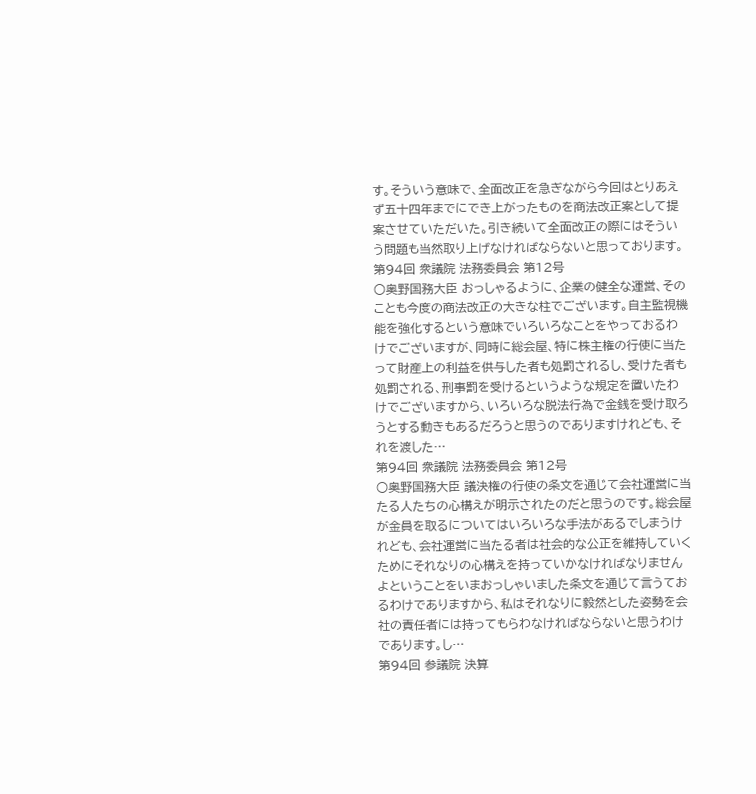す。そういう意味で、全面改正を急ぎながら今回はとりあえず五十四年までにでき上がったものを商法改正案として提案させていただいた。引き続いて全面改正の際にはそういう問題も当然取り上げなければならないと思っております。
第94回 衆議院 法務委員会 第12号
○奥野国務大臣 おっしゃるように、企業の健全な運営、そのことも今度の商法改正の大きな柱でございます。自主監視機能を強化するという意味でいろいろなことをやっておるわけでございますが、同時に総会屋、特に株主権の行使に当たって財産上の利益を供与した者も処罰されるし、受けた者も処罰される、刑事罰を受けるというような規定を置いたわけでございますから、いろいろな脱法行為で金銭を受け取ろうとする動きもあるだろうと思うのでありますけれども、それを渡した…
第94回 衆議院 法務委員会 第12号
○奥野国務大臣 議決権の行使の条文を通じて会社運営に当たる人たちの心構えが明示されたのだと思うのです。総会屋が金員を取るについてはいろいろな手法があるでしまうけれども、会社運営に当たる者は社会的な公正を維持していくためにそれなりの心構えを持っていかなければなりませんよということをいまおっしゃいました条文を通じて言うておるわけでありますから、私はそれなりに毅然とした姿勢を会社の責任者には持ってもらわなければならないと思うわけであります。し…
第94回 参議院 決算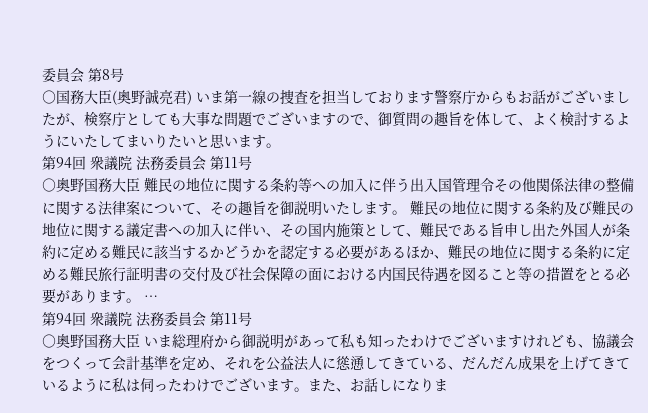委員会 第8号
○国務大臣(奥野誠亮君) いま第一線の捜査を担当しております警察庁からもお話がございましたが、検察庁としても大事な問題でございますので、御質問の趣旨を体して、よく検討するようにいたしてまいりたいと思います。
第94回 衆議院 法務委員会 第11号
○奥野国務大臣 難民の地位に関する条約等への加入に伴う出入国管理令その他関係法律の整備に関する法律案について、その趣旨を御説明いたします。 難民の地位に関する条約及び難民の地位に関する議定書への加入に伴い、その国内施策として、難民である旨申し出た外国人が条約に定める難民に該当するかどうかを認定する必要があるほか、難民の地位に関する条約に定める難民旅行証明書の交付及び社会保障の面における内国民待遇を図ること等の措置をとる必要があります。 …
第94回 衆議院 法務委員会 第11号
○奥野国務大臣 いま総理府から御説明があって私も知ったわけでございますけれども、協議会をつくって会計基準を定め、それを公益法人に慫慂してきている、だんだん成果を上げてきているように私は伺ったわけでございます。また、お話しになりま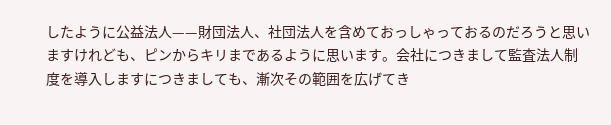したように公益法人——財団法人、社団法人を含めておっしゃっておるのだろうと思いますけれども、ピンからキリまであるように思います。会社につきまして監査法人制度を導入しますにつきましても、漸次その範囲を広げてき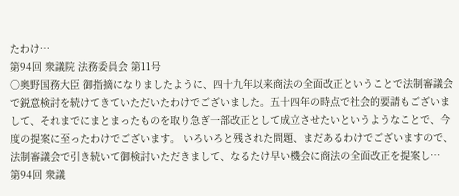たわけ…
第94回 衆議院 法務委員会 第11号
○奥野国務大臣 御指摘になりましたように、四十九年以来商法の全面改正ということで法制審議会で鋭意検討を続けてきていただいたわけでございました。五十四年の時点で社会的要請もございまして、それまでにまとまったものを取り急ぎ一部改正として成立させたいというようなことで、今度の提案に至ったわけでございます。 いろいろと残された問題、まだあるわけでございますので、法制審議会で引き続いて御検討いただきまして、なるたけ早い機会に商法の全面改正を提案し…
第94回 衆議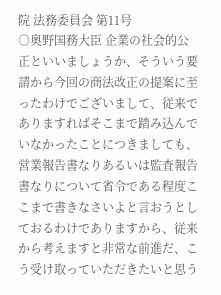院 法務委員会 第11号
○奥野国務大臣 企業の社会的公正といいましょうか、そういう要請から今回の商法改正の提案に至ったわけでございまして、従来でありますればそこまで踏み込んでいなかったことにつきましても、営業報告書なりあるいは監査報告書なりについて省令である程度ここまで書きなさいよと言おうとしておるわけでありますから、従来から考えますと非常な前進だ、こう受け取っていただきたいと思う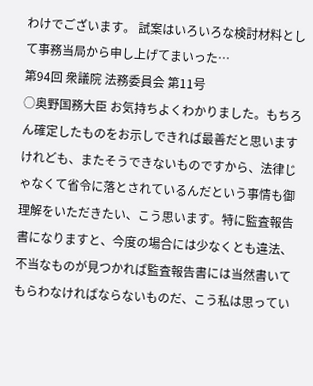わけでございます。 試案はいろいろな検討材料として事務当局から申し上げてまいった…
第94回 衆議院 法務委員会 第11号
○奥野国務大臣 お気持ちよくわかりました。もちろん確定したものをお示しできれば最善だと思いますけれども、またそうできないものですから、法律じゃなくて省令に落とされているんだという事情も御理解をいただきたい、こう思います。特に監査報告書になりますと、今度の場合には少なくとも違法、不当なものが見つかれば監査報告書には当然書いてもらわなければならないものだ、こう私は思ってい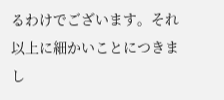るわけでございます。それ以上に細かいことにつきまし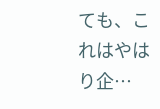ても、これはやはり企…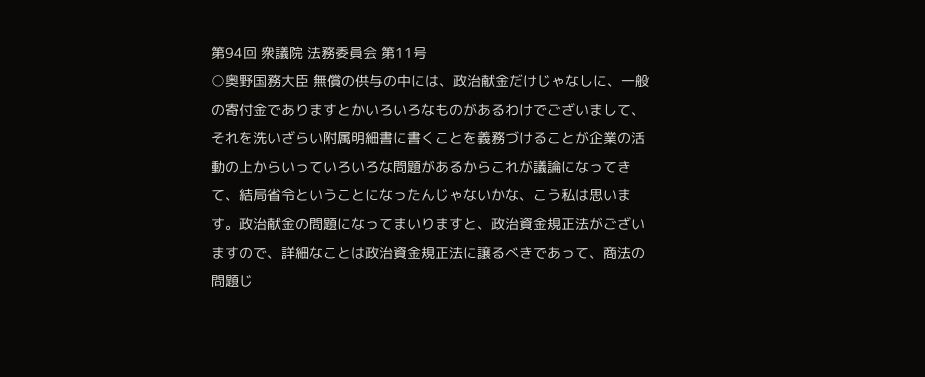第94回 衆議院 法務委員会 第11号
○奥野国務大臣 無償の供与の中には、政治献金だけじゃなしに、一般の寄付金でありますとかいろいろなものがあるわけでございまして、それを洗いざらい附属明細書に書くことを義務づけることが企業の活動の上からいっていろいろな問題があるからこれが議論になってきて、結局省令ということになったんじゃないかな、こう私は思います。政治献金の問題になってまいりますと、政治資金規正法がございますので、詳細なことは政治資金規正法に譲るべきであって、商法の問題じ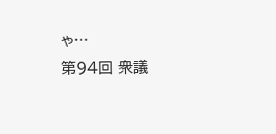ゃ…
第94回 衆議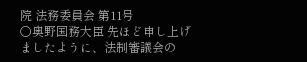院 法務委員会 第11号
○奥野国務大臣 先ほど申し上げましたように、法制審議会の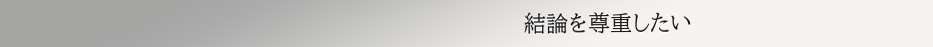結論を尊重したい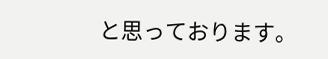と思っております。